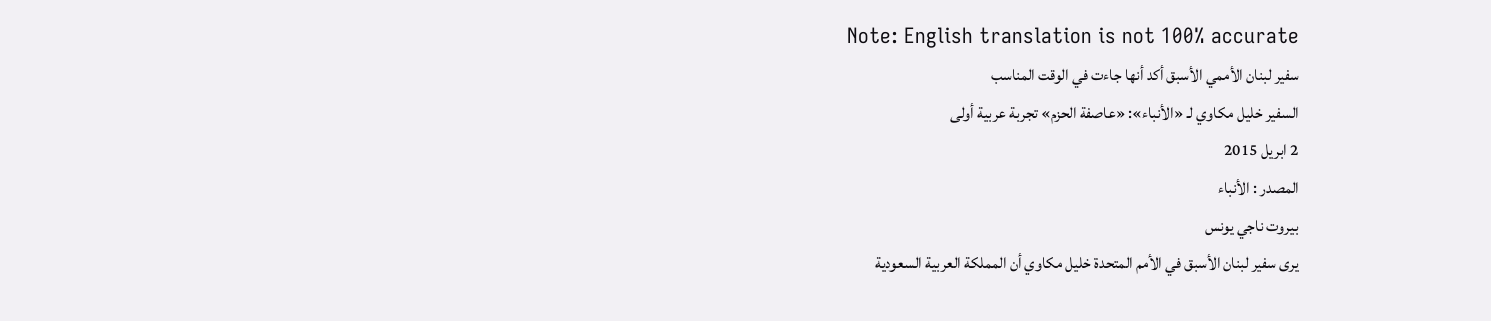Note: English translation is not 100% accurate
سفير لبنان الأممي الأسبق أكد أنها جاءت في الوقت المناسب
السفير خليل مكاوي لـ «الأنباء»: «عاصفة الحزم» تجربة عربية أولى
2 ابريل 2015
المصدر : الأنباء
بيروت ناجي يونس
يرى سفير لبنان الأسبق في الأمم المتحدة خليل مكاوي أن المملكة العربية السعودية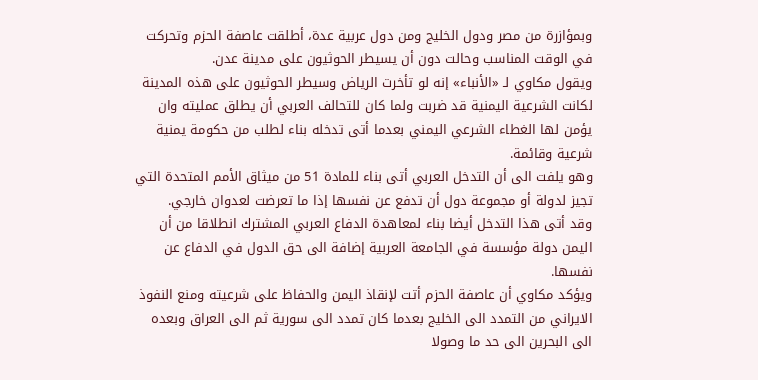وبمؤازرة من مصر ودول الخليج ومن دول عربية عدة، أطلقت عاصفة الحزم وتحركت في الوقت المناسب وحالت دون أن يسيطر الحوثيون على مدينة عدن.
ويقول مكاوي لـ «الأنباء» إنه لو تأخرت الرياض وسيطر الحوثيون على هذه المدينة لكانت الشرعية اليمنية قد ضربت ولما كان للتحالف العربي أن يطلق عمليته وان يؤمن لها الغطاء الشرعي اليمني بعدما أتى تدخله بناء لطلب من حكومة يمنية شرعية وقائمة.
وهو يلفت الى أن التدخل العربي أتى بناء للمادة 51 من ميثاق الأمم المتحدة التي تجيز لدولة أو مجموعة دول أن تدفع عن نفسها إذا ما تعرضت لعدوان خارجي.
وقد أتى هذا التدخل أيضا بناء لمعاهدة الدفاع العربي المشترك انطلاقا من أن اليمن دولة مؤسسة في الجامعة العربية إضافة الى حق الدول في الدفاع عن نفسها.
ويؤكد مكاوي أن عاصفة الحزم أتت لإنقاذ اليمن والحفاظ على شرعيته ومنع النفوذ الايراني من التمدد الى الخليج بعدما كان تمدد الى سورية ثم الى العراق وبعده الى البحرين الى حد ما وصولا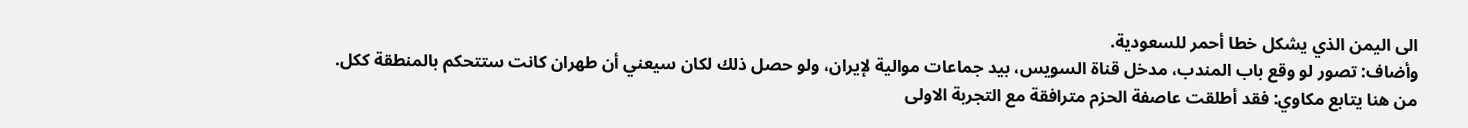الى اليمن الذي يشكل خطا أحمر للسعودية.
وأضاف: تصور لو وقع باب المندب، مدخل قناة السويس، بيد جماعات موالية لإيران، ولو حصل ذلك لكان سيعني أن طهران كانت ستتحكم بالمنطقة ككل.
من هنا يتابع مكاوي: فقد أطلقت عاصفة الحزم مترافقة مع التجربة الاولى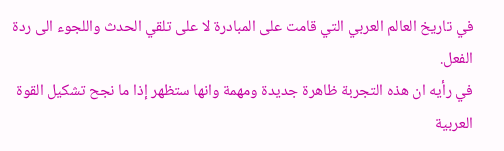في تاريخ العالم العربي التي قامت على المبادرة لا على تلقي الحدث واللجوء الى ردة الفعل.
في رأيه ان هذه التجربة ظاهرة جديدة ومهمة وانها ستظهر إذا ما نجح تشكيل القوة العربية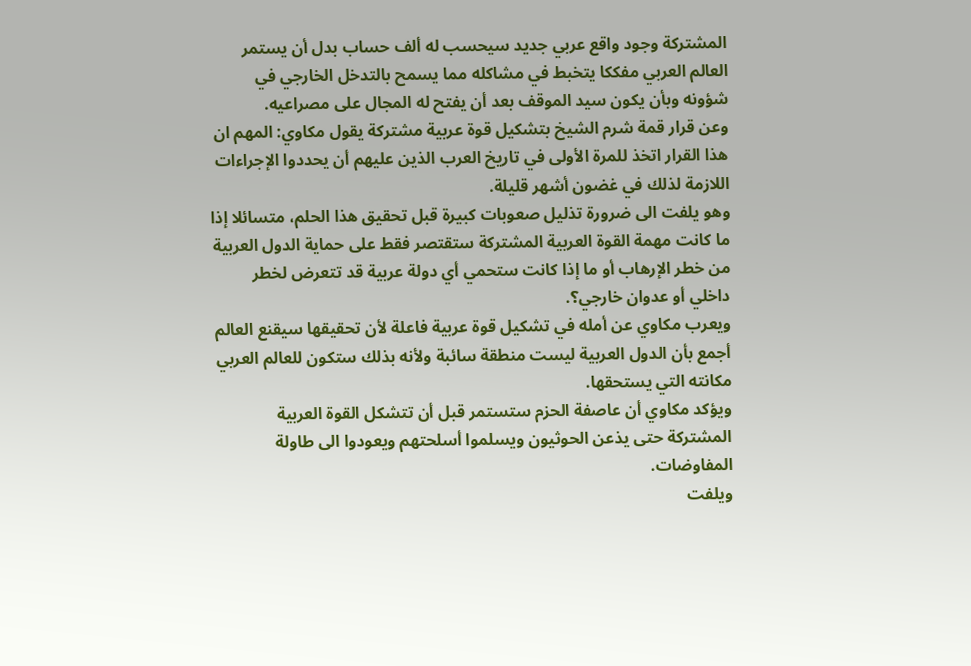المشتركة وجود واقع عربي جديد سيحسب له ألف حساب بدل أن يستمر العالم العربي مفككا يتخبط في مشاكله مما يسمح بالتدخل الخارجي في شؤونه وبأن يكون سيد الموقف بعد أن يفتح له المجال على مصراعيه.
وعن قرار قمة شرم الشيخ بتشكيل قوة عربية مشتركة يقول مكاوي: المهم ان هذا القرار اتخذ للمرة الأولى في تاريخ العرب الذين عليهم أن يحددوا الإجراءات اللازمة لذلك في غضون أشهر قليلة.
وهو يلفت الى ضرورة تذليل صعوبات كبيرة قبل تحقيق هذا الحلم، متسائلا إذا ما كانت مهمة القوة العربية المشتركة ستقتصر فقط على حماية الدول العربية من خطر الإرهاب أو ما إذا كانت ستحمي أي دولة عربية قد تتعرض لخطر داخلي أو عدوان خارجي؟.
ويعرب مكاوي عن أمله في تشكيل قوة عربية فاعلة لأن تحقيقها سيقنع العالم أجمع بأن الدول العربية ليست منطقة سائبة ولأنه بذلك ستكون للعالم العربي مكانته التي يستحقها.
ويؤكد مكاوي أن عاصفة الحزم ستستمر قبل أن تتشكل القوة العربية المشتركة حتى يذعن الحوثيون ويسلموا أسلحتهم ويعودوا الى طاولة المفاوضات.
ويلفت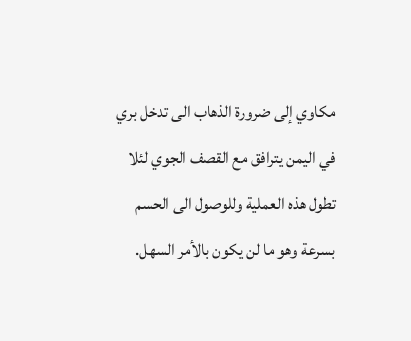مكاوي إلى ضرورة الذهاب الى تدخل بري في اليمن يترافق مع القصف الجوي لئلا تطول هذه العملية وللوصول الى الحسم بسرعة وهو ما لن يكون بالأمر السهل.